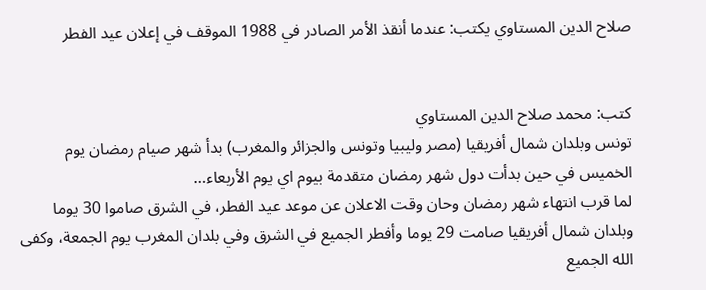صلاح الدين المستاوي يكتب: عندما أنقذ الأمر الصادر في 1988 الموقف في إعلان عيد الفطر


كتب: محمد صلاح الدين المستاوي
تونس وبلدان شمال أفريقيا (مصر وليبيا وتونس والجزائر والمغرب) بدأ شهر صيام رمضان يوم الخميس في حين بدأت دول شهر رمضان متقدمة بيوم اي يوم الأربعاء…
لما قرب انتهاء شهر رمضان وحان وقت الاعلان عن موعد عيد الفطر، في الشرق صاموا 30 يوما وبلدان شمال أفريقيا صامت 29 يوما وأفطر الجميع في الشرق وفي بلدان المغرب يوم الجمعة، وكفى الله الجميع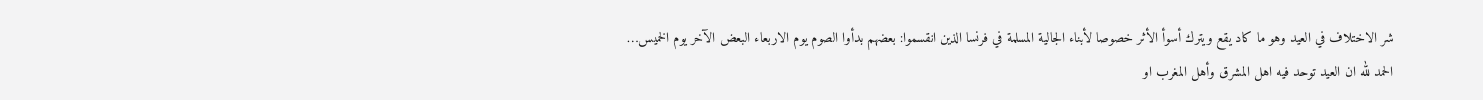شر الاختلاف في العيد وهو ما كاد يقع ويترك أسوأ الأثر خصوصا لأبناء الجالية المسلمة في فرنسا الذين انقسموا: بعضهم بدأوا الصوم يوم الاربعاء البعض الآخر يوم الخميس…
الحمد لله ان العيد توحد فيه اهل المشرق وأهل المغرب او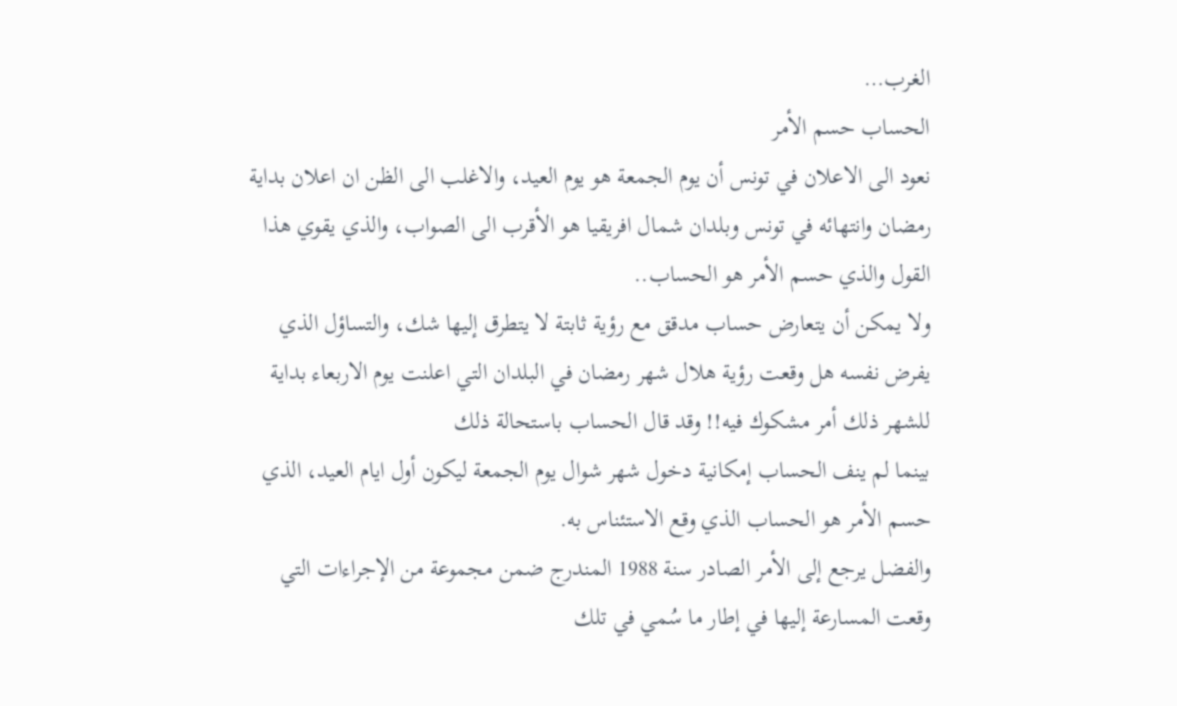الغرب…
الحساب حسم الأمر
نعود الى الاعلان في تونس أن يوم الجمعة هو يوم العيد، والاغلب الى الظن ان اعلان بداية رمضان وانتهائه في تونس وبلدان شمال افريقيا هو الأقرب الى الصواب، والذي يقوي هذا القول والذي حسم الأمر هو الحساب..
ولا يمكن أن يتعارض حساب مدقق مع رؤية ثابتة لا يتطرق إليها شك، والتساؤل الذي يفرض نفسه هل وقعت رؤية هلال شهر رمضان في البلدان التي اعلنت يوم الاربعاء بداية للشهر ذلك أمر مشكوك فيه!! وقد قال الحساب باستحالة ذلك
بينما لم ينف الحساب إمكانية دخول شهر شوال يوم الجمعة ليكون أول ايام العيد، الذي حسم الأمر هو الحساب الذي وقع الاستئناس به.
والفضل يرجع إلى الأمر الصادر سنة 1988 المندرج ضمن مجموعة من الإجراءات التي وقعت المسارعة إليها في إطار ما سُمي في تلك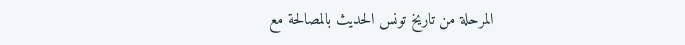المرحلة من تاريخ تونس الحديث بالمصالحة مع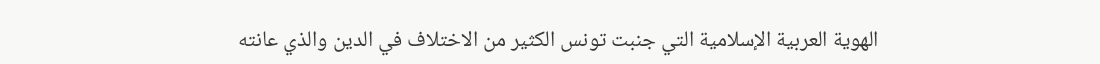الهوية العربية الإسلامية التي جنبت تونس الكثير من الاختلاف في الدين والذي عانته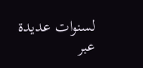لسنوات عديدة عبر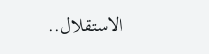الاستقلال..